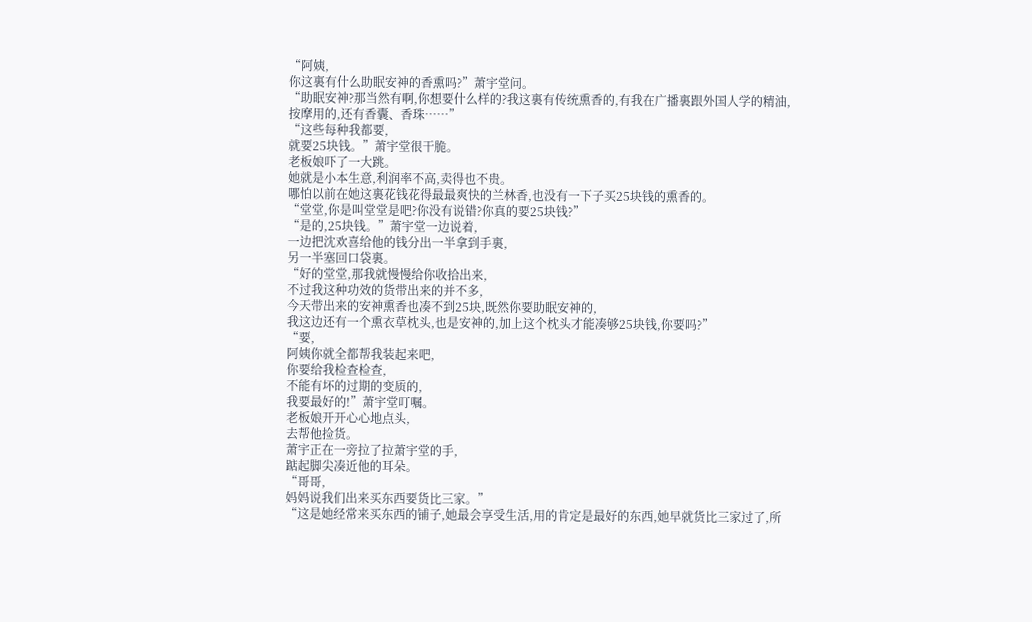“阿姨,
你这裏有什么助眠安神的香熏吗?”萧宇堂问。
“助眠安神?那当然有啊,你想要什么样的?我这裏有传统熏香的,有我在广播裏跟外国人学的精油,
按摩用的,还有香囊、香珠……”
“这些每种我都要,
就要25块钱。”萧宇堂很干脆。
老板娘吓了一大跳。
她就是小本生意,利润率不高,卖得也不贵。
哪怕以前在她这裏花钱花得最最爽快的兰林香,也没有一下子买25块钱的熏香的。
“堂堂,你是叫堂堂是吧?你没有说错?你真的要25块钱?”
“是的,25块钱。”萧宇堂一边说着,
一边把沈欢喜给他的钱分出一半拿到手裏,
另一半塞回口袋裏。
“好的堂堂,那我就慢慢给你收拾出来,
不过我这种功效的货带出来的并不多,
今天带出来的安神熏香也凑不到25块,既然你要助眠安神的,
我这边还有一个熏衣草枕头,也是安神的,加上这个枕头才能凑够25块钱,你要吗?”
“要,
阿姨你就全都帮我装起来吧,
你要给我检查检查,
不能有坏的过期的变质的,
我要最好的!”萧宇堂叮嘱。
老板娘开开心心地点头,
去帮他捡货。
萧宇正在一旁拉了拉萧宇堂的手,
踮起脚尖凑近他的耳朵。
“哥哥,
妈妈说我们出来买东西要货比三家。”
“这是她经常来买东西的铺子,她最会享受生活,用的肯定是最好的东西,她早就货比三家过了,所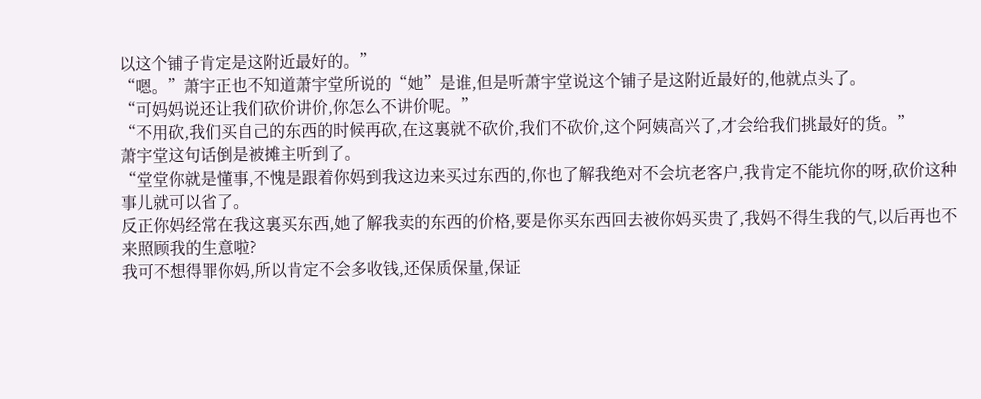以这个铺子肯定是这附近最好的。”
“嗯。”萧宇正也不知道萧宇堂所说的“她”是谁,但是听萧宇堂说这个铺子是这附近最好的,他就点头了。
“可妈妈说还让我们砍价讲价,你怎么不讲价呢。”
“不用砍,我们买自己的东西的时候再砍,在这裏就不砍价,我们不砍价,这个阿姨高兴了,才会给我们挑最好的货。”
萧宇堂这句话倒是被摊主听到了。
“堂堂你就是懂事,不愧是跟着你妈到我这边来买过东西的,你也了解我绝对不会坑老客户,我肯定不能坑你的呀,砍价这种事儿就可以省了。
反正你妈经常在我这裏买东西,她了解我卖的东西的价格,要是你买东西回去被你妈买贵了,我妈不得生我的气,以后再也不来照顾我的生意啦?
我可不想得罪你妈,所以肯定不会多收钱,还保质保量,保证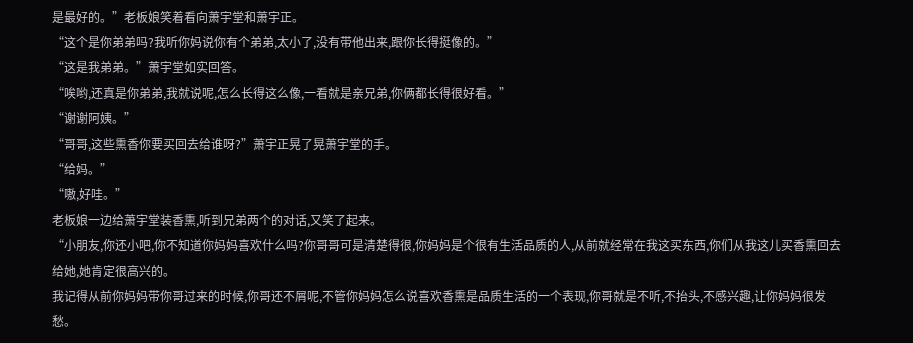是最好的。”老板娘笑着看向萧宇堂和萧宇正。
“这个是你弟弟吗?我听你妈说你有个弟弟,太小了,没有带他出来,跟你长得挺像的。”
“这是我弟弟。”萧宇堂如实回答。
“唉哟,还真是你弟弟,我就说呢,怎么长得这么像,一看就是亲兄弟,你俩都长得很好看。”
“谢谢阿姨。”
“哥哥,这些熏香你要买回去给谁呀?”萧宇正晃了晃萧宇堂的手。
“给妈。”
“嗷,好哇。”
老板娘一边给萧宇堂装香熏,听到兄弟两个的对话,又笑了起来。
“小朋友,你还小吧,你不知道你妈妈喜欢什么吗?你哥哥可是清楚得很,你妈妈是个很有生活品质的人,从前就经常在我这买东西,你们从我这儿买香熏回去给她,她肯定很高兴的。
我记得从前你妈妈带你哥过来的时候,你哥还不屑呢,不管你妈妈怎么说喜欢香熏是品质生活的一个表现,你哥就是不听,不抬头,不感兴趣,让你妈妈很发愁。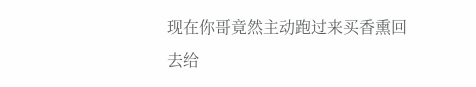现在你哥竟然主动跑过来买香熏回去给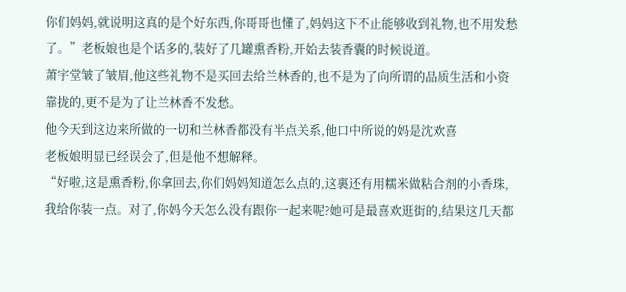你们妈妈,就说明这真的是个好东西,你哥哥也懂了,妈妈这下不止能够收到礼物,也不用发愁了。”老板娘也是个话多的,装好了几罐熏香粉,开始去装香囊的时候说道。
萧宇堂皱了皱眉,他这些礼物不是买回去给兰林香的,也不是为了向所谓的品质生活和小资靠拢的,更不是为了让兰林香不发愁。
他今天到这边来所做的一切和兰林香都没有半点关系,他口中所说的妈是沈欢喜
老板娘明显已经误会了,但是他不想解释。
“好啦,这是熏香粉,你拿回去,你们妈妈知道怎么点的,这裏还有用糯米做粘合剂的小香珠,我给你装一点。对了,你妈今天怎么没有跟你一起来呢?她可是最喜欢逛街的,结果这几天都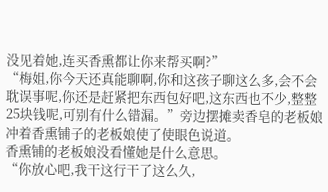没见着她,连买香熏都让你来帮买啊?”
“梅姐,你今天还真能聊啊,你和这孩子聊这么多,会不会耽误事呢,你还是赶紧把东西包好吧,这东西也不少,整整25块钱呢,可别有什么错漏。”旁边摆摊卖香皂的老板娘冲着香熏铺子的老板娘使了使眼色说道。
香熏铺的老板娘没看懂她是什么意思。
“你放心吧,我干这行干了这么久,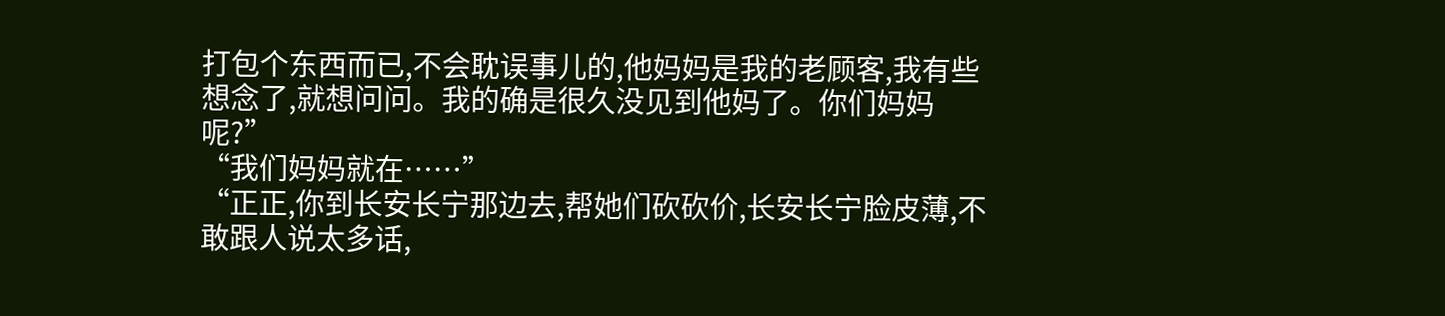打包个东西而已,不会耽误事儿的,他妈妈是我的老顾客,我有些想念了,就想问问。我的确是很久没见到他妈了。你们妈妈呢?”
“我们妈妈就在……”
“正正,你到长安长宁那边去,帮她们砍砍价,长安长宁脸皮薄,不敢跟人说太多话,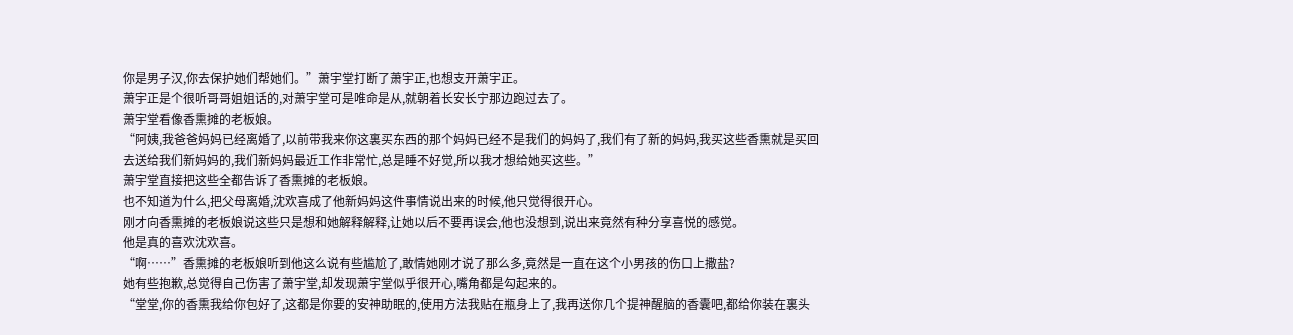你是男子汉,你去保护她们帮她们。”萧宇堂打断了萧宇正,也想支开萧宇正。
萧宇正是个很听哥哥姐姐话的,对萧宇堂可是唯命是从,就朝着长安长宁那边跑过去了。
萧宇堂看像香熏摊的老板娘。
“阿姨,我爸爸妈妈已经离婚了,以前带我来你这裏买东西的那个妈妈已经不是我们的妈妈了,我们有了新的妈妈,我买这些香熏就是买回去送给我们新妈妈的,我们新妈妈最近工作非常忙,总是睡不好觉,所以我才想给她买这些。”
萧宇堂直接把这些全都告诉了香熏摊的老板娘。
也不知道为什么,把父母离婚,沈欢喜成了他新妈妈这件事情说出来的时候,他只觉得很开心。
刚才向香熏摊的老板娘说这些只是想和她解释解释,让她以后不要再误会,他也没想到,说出来竟然有种分享喜悦的感觉。
他是真的喜欢沈欢喜。
“啊……”香熏摊的老板娘听到他这么说有些尴尬了,敢情她刚才说了那么多,竟然是一直在这个小男孩的伤口上撒盐?
她有些抱歉,总觉得自己伤害了萧宇堂,却发现萧宇堂似乎很开心,嘴角都是勾起来的。
“堂堂,你的香熏我给你包好了,这都是你要的安神助眠的,使用方法我贴在瓶身上了,我再送你几个提神醒脑的香囊吧,都给你装在裏头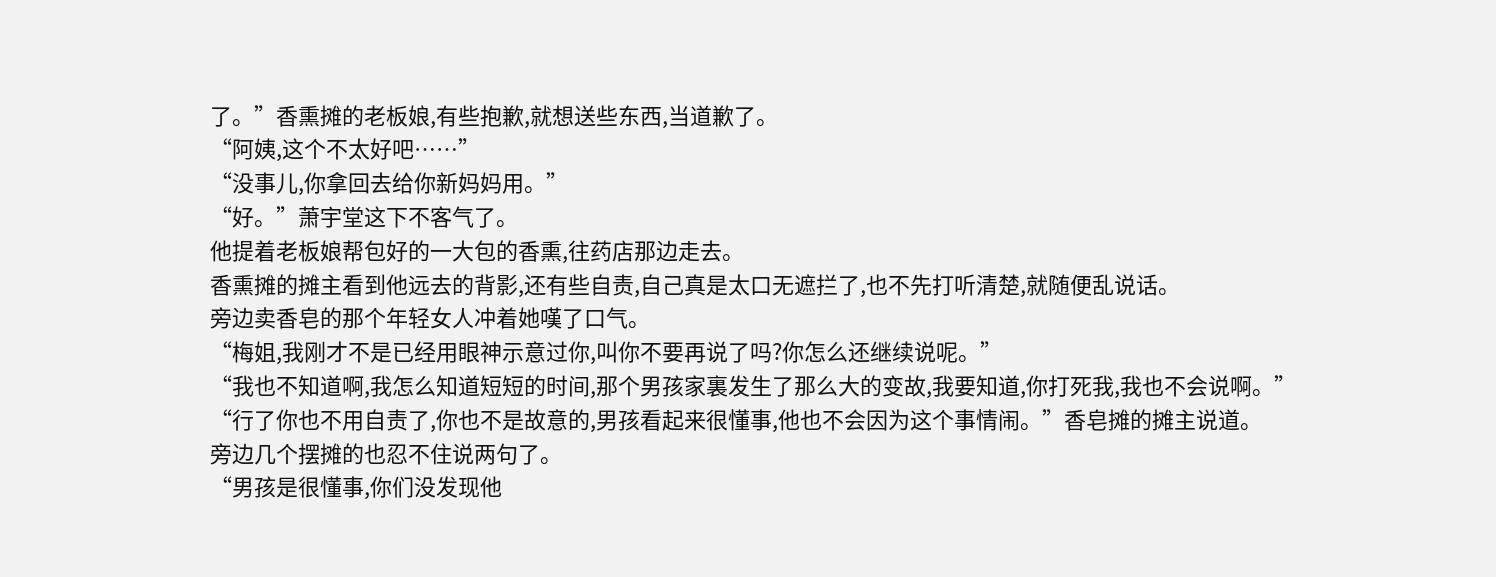了。”香熏摊的老板娘,有些抱歉,就想送些东西,当道歉了。
“阿姨,这个不太好吧……”
“没事儿,你拿回去给你新妈妈用。”
“好。”萧宇堂这下不客气了。
他提着老板娘帮包好的一大包的香熏,往药店那边走去。
香熏摊的摊主看到他远去的背影,还有些自责,自己真是太口无遮拦了,也不先打听清楚,就随便乱说话。
旁边卖香皂的那个年轻女人冲着她嘆了口气。
“梅姐,我刚才不是已经用眼神示意过你,叫你不要再说了吗?你怎么还继续说呢。”
“我也不知道啊,我怎么知道短短的时间,那个男孩家裏发生了那么大的变故,我要知道,你打死我,我也不会说啊。”
“行了你也不用自责了,你也不是故意的,男孩看起来很懂事,他也不会因为这个事情闹。”香皂摊的摊主说道。
旁边几个摆摊的也忍不住说两句了。
“男孩是很懂事,你们没发现他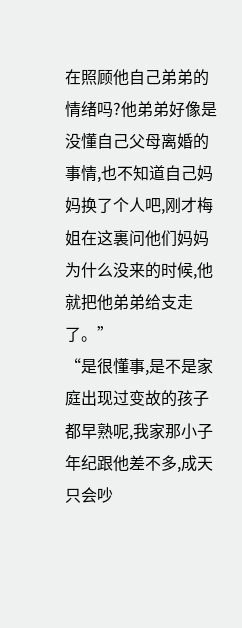在照顾他自己弟弟的情绪吗?他弟弟好像是没懂自己父母离婚的事情,也不知道自己妈妈换了个人吧,刚才梅姐在这裏问他们妈妈为什么没来的时候,他就把他弟弟给支走了。”
“是很懂事,是不是家庭出现过变故的孩子都早熟呢,我家那小子年纪跟他差不多,成天只会吵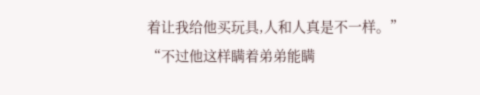着让我给他买玩具,人和人真是不一样。”
“不过他这样瞒着弟弟能瞒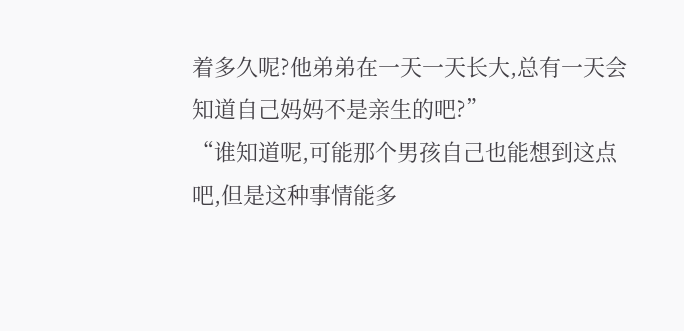着多久呢?他弟弟在一天一天长大,总有一天会知道自己妈妈不是亲生的吧?”
“谁知道呢,可能那个男孩自己也能想到这点吧,但是这种事情能多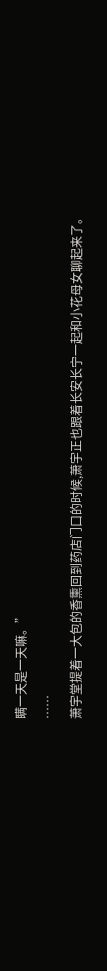瞒一天是一天嘛。”
……
萧宇堂提着一大包的香熏回到药店门口的时候,萧宇正也跟着长安长宁一起和小花母女聊起来了。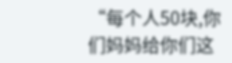“每个人50块,你们妈妈给你们这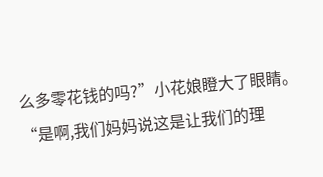么多零花钱的吗?”小花娘瞪大了眼睛。
“是啊,我们妈妈说这是让我们的理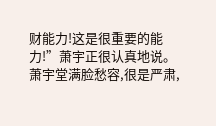财能力!这是很重要的能力!”萧宇正很认真地说。
萧宇堂满脸愁容,很是严肃,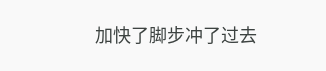加快了脚步冲了过去